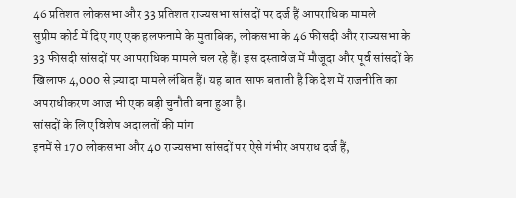46 प्रतिशत लोकसभा और 33 प्रतिशत राज्यसभा सांसदों पर दर्ज हैं आपराधिक मामले
सुप्रीम कोर्ट में दिए गए एक हलफनामे के मुताबिक, लोकसभा के 46 फीसदी और राज्यसभा के 33 फीसदी सांसदों पर आपराधिक मामले चल रहे हैं। इस दस्तावेज में मौजूदा और पूर्व सांसदों के खिलाफ 4,000 से ज़्यादा मामले लंबित हैं। यह बात साफ बताती है कि देश में राजनीति का अपराधीकरण आज भी एक बड़ी चुनौती बना हुआ है।
सांसदों के लिए विशेष अदालतों की मांग
इनमें से 170 लोकसभा और 40 राज्यसभा सांसदों पर ऐसे गंभीर अपराध दर्ज हैं,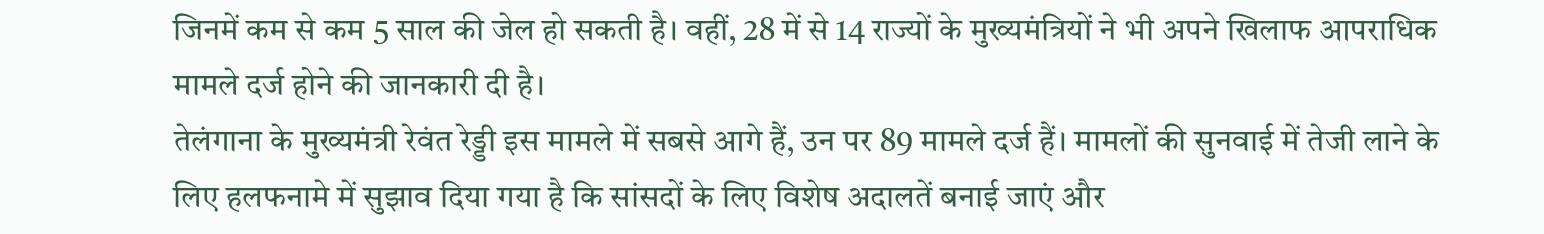जिनमें कम से कम 5 साल की जेल हो सकती है। वहीं, 28 में से 14 राज्यों के मुख्यमंत्रियों ने भी अपने खिलाफ आपराधिक मामले दर्ज होने की जानकारी दी है।
तेलंगाना के मुख्यमंत्री रेवंत रेड्डी इस मामले में सबसे आगे हैं, उन पर 89 मामले दर्ज हैं। मामलों की सुनवाई में तेजी लाने के लिए हलफनामे में सुझाव दिया गया है कि सांसदों के लिए विशेष अदालतें बनाई जाएं और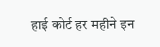हाई कोर्ट हर महीने इन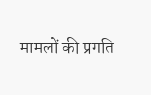मामलों की प्रगति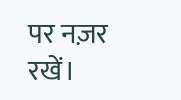पर नज़र रखें।